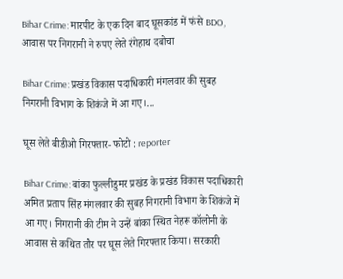Bihar Crime: मारपीट के एक दिन बाद घूसकांड में फंसे BDO, आवास पर निगरानी ने रुपए लेते रंगेहाथ दबोचा

Bihar Crime: प्रखंड विकास पदाधिकारी मंगलवार की सुबह निगरानी विभाग के शिकंजे में आ गए।...

घूस लेते बीडीओ गिरफ्तार- फोटो : reporter

Bihar Crime: बांका फुल्लीडुमर प्रखंड के प्रखंड विकास पदाधिकारी  अमित प्रताप सिंह मंगलवार की सुबह निगरानी विभाग के शिकंजे में आ गए। निगरानी की टीम ने उन्हें बांका स्थित नेहरू कॉलोनी के आवास से कथित तौर पर घूस लेते गिरफ्तार किया। सरकारी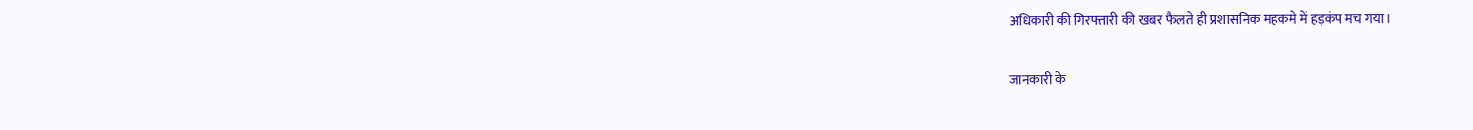अधिकारी की गिरफ्तारी की खबर फैलते ही प्रशासनिक महकमे में हड़कंप मच गया।

जानकारी के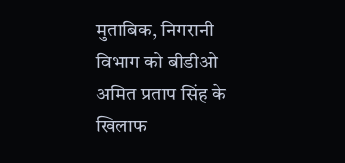मुताबिक, निगरानी विभाग को बीडीओ अमित प्रताप सिंह के खिलाफ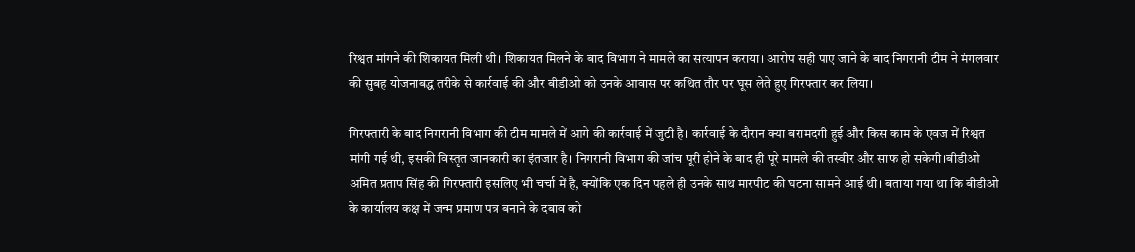रिश्वत मांगने की शिकायत मिली थी। शिकायत मिलने के बाद विभाग ने मामले का सत्यापन कराया। आरोप सही पाए जाने के बाद निगरानी टीम ने मंगलवार की सुबह योजनाबद्ध तरीके से कार्रवाई की और बीडीओ को उनके आवास पर कथित तौर पर घूस लेते हुए गिरफ्तार कर लिया।

गिरफ्तारी के बाद निगरानी विभाग की टीम मामले में आगे की कार्रवाई में जुटी है। कार्रवाई के दौरान क्या बरामदगी हुई और किस काम के एवज में रिश्वत मांगी गई थी, इसकी विस्तृत जानकारी का इंतजार है। निगरानी विभाग की जांच पूरी होने के बाद ही पूरे मामले की तस्वीर और साफ हो सकेगी।बीडीओ अमित प्रताप सिंह की गिरफ्तारी इसलिए भी चर्चा में है, क्योंकि एक दिन पहले ही उनके साथ मारपीट की घटना सामने आई थी। बताया गया था कि बीडीओ के कार्यालय कक्ष में जन्म प्रमाण पत्र बनाने के दबाव को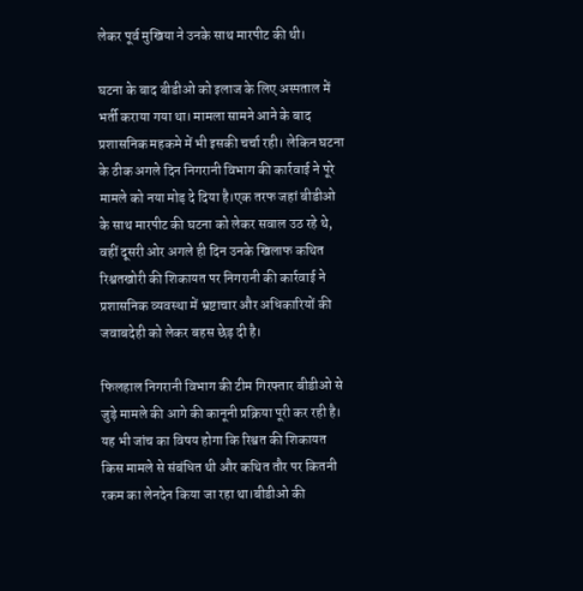लेकर पूर्व मुखिया ने उनके साथ मारपीट की थी।

घटना के बाद बीडीओ को इलाज के लिए अस्पताल में भर्ती कराया गया था। मामला सामने आने के बाद प्रशासनिक महकमे में भी इसकी चर्चा रही। लेकिन घटना के ठीक अगले दिन निगरानी विभाग की कार्रवाई ने पूरे मामले को नया मोड़ दे दिया है।एक तरफ जहां बीडीओ के साथ मारपीट की घटना को लेकर सवाल उठ रहे थे, वहीं दूसरी ओर अगले ही दिन उनके खिलाफ कथित रिश्वतखोरी की शिकायत पर निगरानी की कार्रवाई ने प्रशासनिक व्यवस्था में भ्रष्टाचार और अधिकारियों की जवाबदेही को लेकर बहस छेड़ दी है।

फिलहाल निगरानी विभाग की टीम गिरफ्तार बीडीओ से जुड़े मामले की आगे की कानूनी प्रक्रिया पूरी कर रही है। यह भी जांच का विषय होगा कि रिश्वत की शिकायत किस मामले से संबंधित थी और कथित तौर पर कितनी रकम का लेनदेन किया जा रहा था।बीडीओ की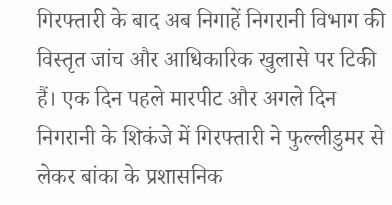गिरफ्तारी के बाद अब निगाहें निगरानी विभाग की विस्तृत जांच और आधिकारिक खुलासे पर टिकी हैं। एक दिन पहले मारपीट और अगले दिन निगरानी के शिकंजे में गिरफ्तारी ने फुल्लीडुमर से लेकर बांका के प्रशासनिक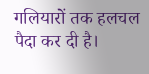गलियारों तक हलचल पैदा कर दी है।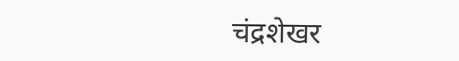चंद्रशेखर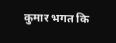कुमार भगत कि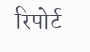रिपोर्ट